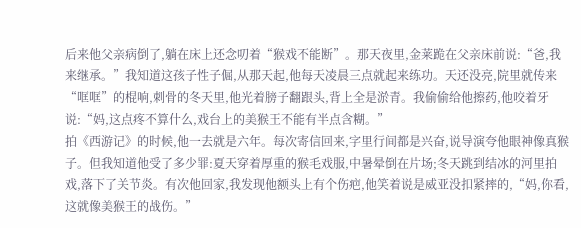后来他父亲病倒了,躺在床上还念叨着“猴戏不能断”。那天夜里,金莱跪在父亲床前说:“爸,我来继承。”我知道这孩子性子倔,从那天起,他每天凌晨三点就起来练功。天还没亮,院里就传来“哐哐”的棍响,刺骨的冬天里,他光着膀子翻跟头,背上全是淤青。我偷偷给他擦药,他咬着牙说:“妈,这点疼不算什么,戏台上的美猴王不能有半点含糊。”
拍《西游记》的时候,他一去就是六年。每次寄信回来,字里行间都是兴奋,说导演夸他眼神像真猴子。但我知道他受了多少罪:夏天穿着厚重的猴毛戏服,中暑晕倒在片场;冬天跳到结冰的河里拍戏,落下了关节炎。有次他回家,我发现他额头上有个伤疤,他笑着说是威亚没扣紧摔的,“妈,你看,这就像美猴王的战伤。”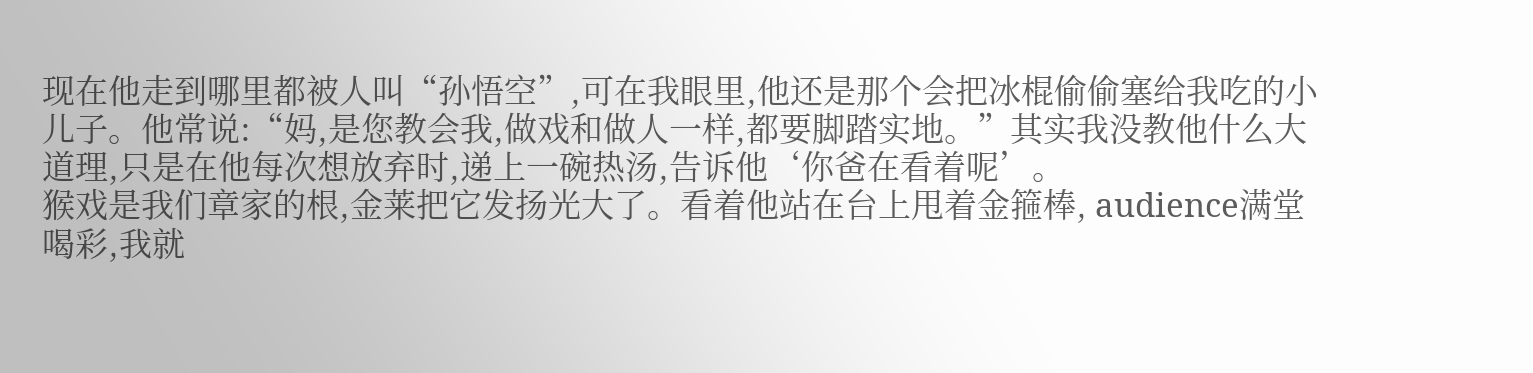现在他走到哪里都被人叫“孙悟空”,可在我眼里,他还是那个会把冰棍偷偷塞给我吃的小儿子。他常说:“妈,是您教会我,做戏和做人一样,都要脚踏实地。”其实我没教他什么大道理,只是在他每次想放弃时,递上一碗热汤,告诉他‘你爸在看着呢’。
猴戏是我们章家的根,金莱把它发扬光大了。看着他站在台上甩着金箍棒, audience满堂喝彩,我就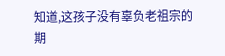知道,这孩子没有辜负老祖宗的期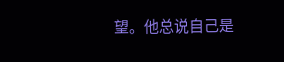望。他总说自己是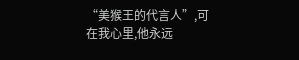“美猴王的代言人”,可在我心里,他永远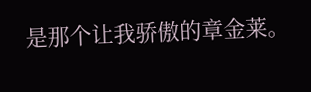是那个让我骄傲的章金莱。